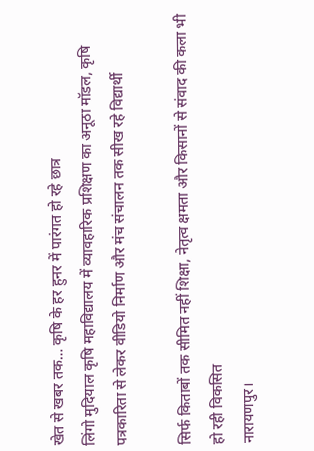खेत से खबर तक… कृषि के हर हुनर में पारंगत हो रहे छात्र
लिंगो मुदियाल कृषि महाविद्यालय में व्यावहारिक प्रशिक्षण का अनूठा मॉडल, कृषि पत्रकारिता से लेकर वीडियो निर्माण और मंच संचालन तक सीख रहे विद्यार्थी

सिर्फ किताबों तक सीमित नहीं शिक्षा, नेतृत्व क्षमता और किसानों से संवाद की कला भी हो रही विकसित
नारायणपुर।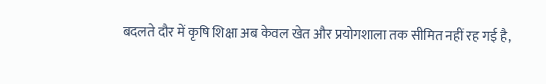बदलते दौर में कृषि शिक्षा अब केवल खेत और प्रयोगशाला तक सीमित नहीं रह गई है,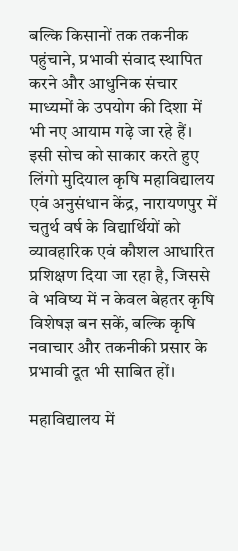बल्कि किसानों तक तकनीक पहुंचाने, प्रभावी संवाद स्थापित करने और आधुनिक संचार माध्यमों के उपयोग की दिशा में भी नए आयाम गढ़े जा रहे हैं। इसी सोच को साकार करते हुए लिंगो मुदियाल कृषि महाविद्यालय एवं अनुसंधान केंद्र, नारायणपुर में चतुर्थ वर्ष के विद्यार्थियों को व्यावहारिक एवं कौशल आधारित प्रशिक्षण दिया जा रहा है, जिससे वे भविष्य में न केवल बेहतर कृषि विशेषज्ञ बन सकें, बल्कि कृषि नवाचार और तकनीकी प्रसार के प्रभावी दूत भी साबित हों।

महाविद्यालय में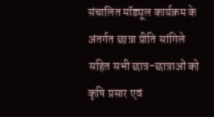संचालित मॉड्यूल कार्यक्रम के अंतर्गत छात्रा प्रीति सांगिले सहित सभी छात्र-छात्राओं को कृषि प्रसार एवं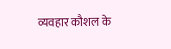व्यवहार कौशल के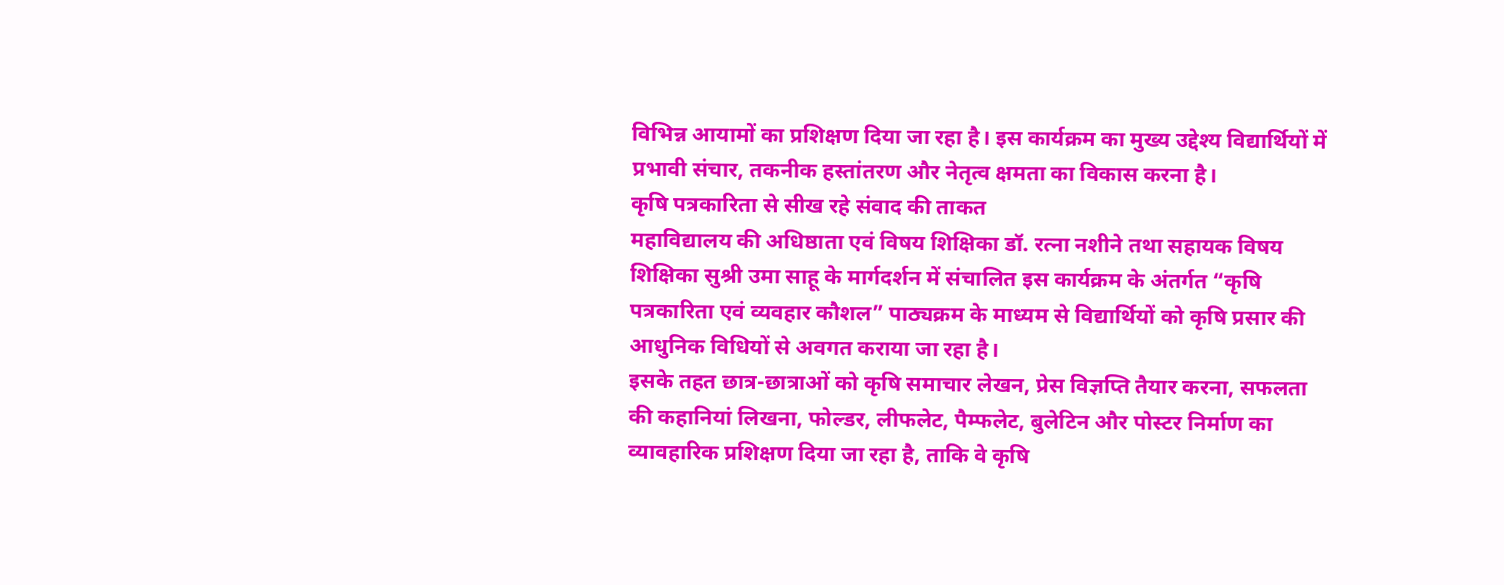विभिन्न आयामों का प्रशिक्षण दिया जा रहा है। इस कार्यक्रम का मुख्य उद्देश्य विद्यार्थियों में प्रभावी संचार, तकनीक हस्तांतरण और नेतृत्व क्षमता का विकास करना है।
कृषि पत्रकारिता से सीख रहे संवाद की ताकत
महाविद्यालय की अधिष्ठाता एवं विषय शिक्षिका डॉ. रत्ना नशीने तथा सहायक विषय शिक्षिका सुश्री उमा साहू के मार्गदर्शन में संचालित इस कार्यक्रम के अंतर्गत “कृषि पत्रकारिता एवं व्यवहार कौशल” पाठ्यक्रम के माध्यम से विद्यार्थियों को कृषि प्रसार की आधुनिक विधियों से अवगत कराया जा रहा है।
इसके तहत छात्र-छात्राओं को कृषि समाचार लेखन, प्रेस विज्ञप्ति तैयार करना, सफलता की कहानियां लिखना, फोल्डर, लीफलेट, पैम्फलेट, बुलेटिन और पोस्टर निर्माण का व्यावहारिक प्रशिक्षण दिया जा रहा है, ताकि वे कृषि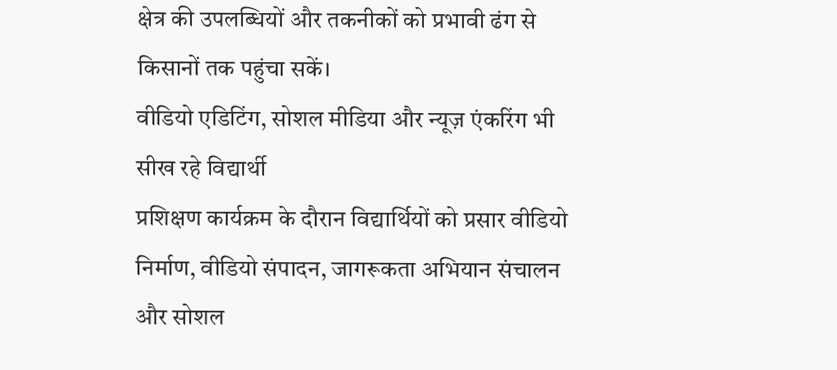क्षेत्र की उपलब्धियों और तकनीकों को प्रभावी ढंग से किसानों तक पहुंचा सकें।
वीडियो एडिटिंग, सोशल मीडिया और न्यूज़ एंकरिंग भी सीख रहे विद्यार्थी
प्रशिक्षण कार्यक्रम के दौरान विद्यार्थियों को प्रसार वीडियो निर्माण, वीडियो संपादन, जागरूकता अभियान संचालन और सोशल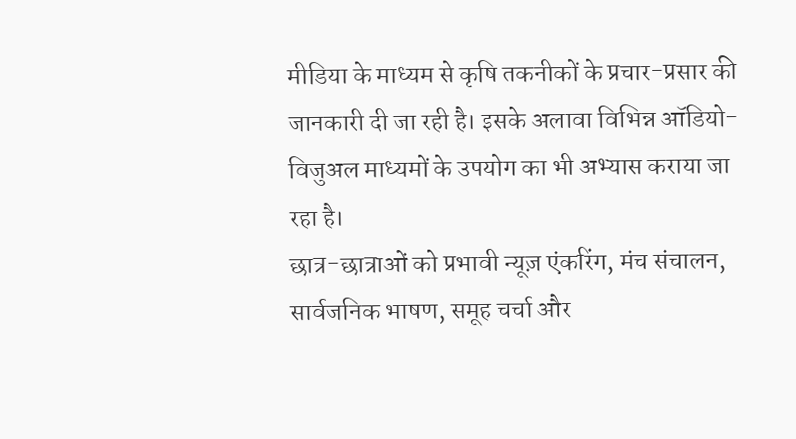मीडिया के माध्यम से कृषि तकनीकों के प्रचार-प्रसार की जानकारी दी जा रही है। इसके अलावा विभिन्न ऑडियो-विजुअल माध्यमों के उपयोग का भी अभ्यास कराया जा रहा है।
छात्र-छात्राओं को प्रभावी न्यूज़ एंकरिंग, मंच संचालन, सार्वजनिक भाषण, समूह चर्चा और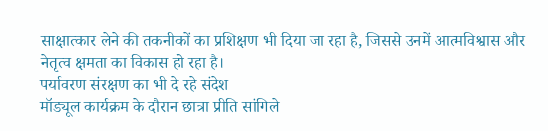साक्षात्कार लेने की तकनीकों का प्रशिक्षण भी दिया जा रहा है, जिससे उनमें आत्मविश्वास और नेतृत्व क्षमता का विकास हो रहा है।
पर्यावरण संरक्षण का भी दे रहे संदेश
मॉड्यूल कार्यक्रम के दौरान छात्रा प्रीति सांगिले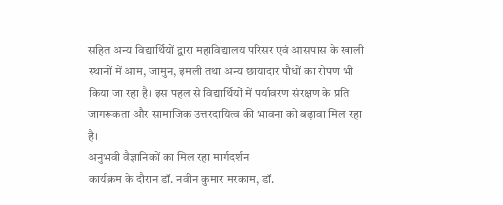सहित अन्य विद्यार्थियों द्वारा महाविद्यालय परिसर एवं आसपास के खाली स्थानों में आम, जामुन, इमली तथा अन्य छायादार पौधों का रोपण भी किया जा रहा है। इस पहल से विद्यार्थियों में पर्यावरण संरक्षण के प्रति जागरूकता और सामाजिक उत्तरदायित्व की भावना को बढ़ावा मिल रहा है।
अनुभवी वैज्ञानिकों का मिल रहा मार्गदर्शन
कार्यक्रम के दौरान डॉ. नवीन कुमार मरकाम, डॉ.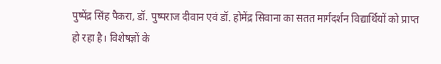पुष्पेंद्र सिंह पैकरा, डॉ. पुष्पराज दीवान एवं डॉ. होमेंद्र सिवाना का सतत मार्गदर्शन विद्यार्थियों को प्राप्त हो रहा है। विशेषज्ञों के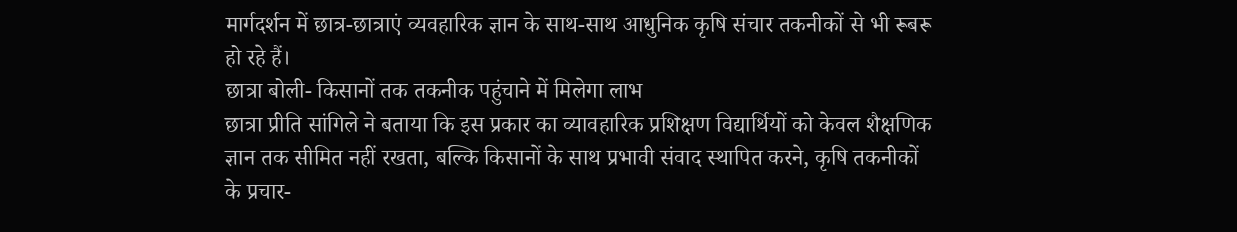मार्गदर्शन में छात्र-छात्राएं व्यवहारिक ज्ञान के साथ-साथ आधुनिक कृषि संचार तकनीकों से भी रूबरू हो रहे हैं।
छात्रा बोली- किसानों तक तकनीक पहुंचाने में मिलेगा लाभ
छात्रा प्रीति सांगिले ने बताया कि इस प्रकार का व्यावहारिक प्रशिक्षण विद्यार्थियों को केवल शैक्षणिक ज्ञान तक सीमित नहीं रखता, बल्कि किसानों के साथ प्रभावी संवाद स्थापित करने, कृषि तकनीकों के प्रचार-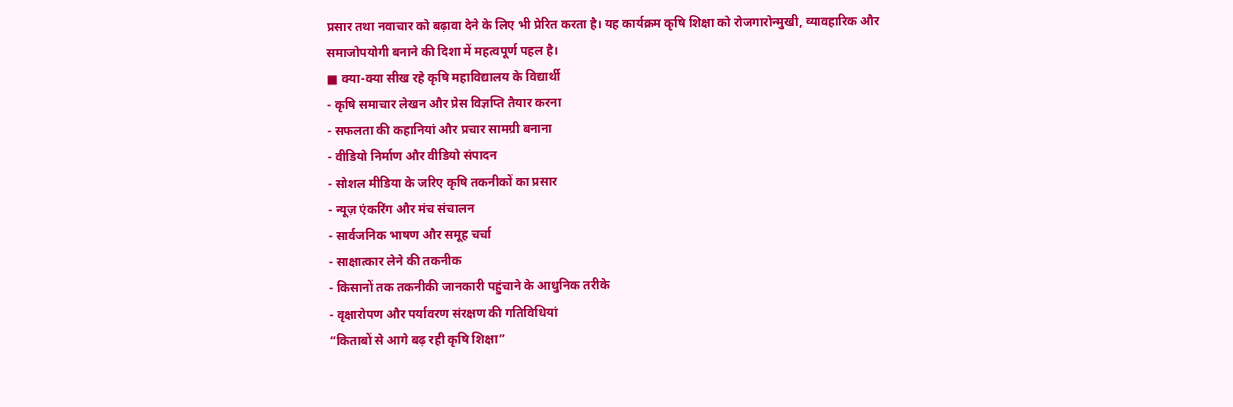प्रसार तथा नवाचार को बढ़ावा देने के लिए भी प्रेरित करता है। यह कार्यक्रम कृषि शिक्षा को रोजगारोन्मुखी, व्यावहारिक और समाजोपयोगी बनाने की दिशा में महत्वपूर्ण पहल है।
■ क्या-क्या सीख रहे कृषि महाविद्यालय के विद्यार्थी
- कृषि समाचार लेखन और प्रेस विज्ञप्ति तैयार करना
- सफलता की कहानियां और प्रचार सामग्री बनाना
- वीडियो निर्माण और वीडियो संपादन
- सोशल मीडिया के जरिए कृषि तकनीकों का प्रसार
- न्यूज़ एंकरिंग और मंच संचालन
- सार्वजनिक भाषण और समूह चर्चा
- साक्षात्कार लेने की तकनीक
- किसानों तक तकनीकी जानकारी पहुंचाने के आधुनिक तरीके
- वृक्षारोपण और पर्यावरण संरक्षण की गतिविधियां
“किताबों से आगे बढ़ रही कृषि शिक्षा”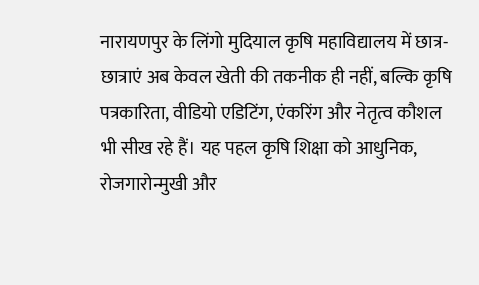नारायणपुर के लिंगो मुदियाल कृषि महाविद्यालय में छात्र-छात्राएं अब केवल खेती की तकनीक ही नहीं, बल्कि कृषि पत्रकारिता, वीडियो एडिटिंग, एंकरिंग और नेतृत्व कौशल भी सीख रहे हैं। यह पहल कृषि शिक्षा को आधुनिक, रोजगारोन्मुखी और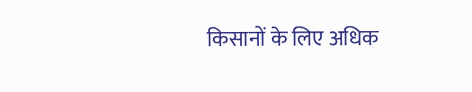किसानों के लिए अधिक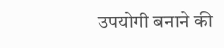उपयोगी बनाने की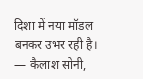दिशा में नया मॉडल बनकर उभर रही है।
— कैलाश सोनी,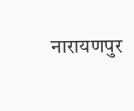नारायणपुर